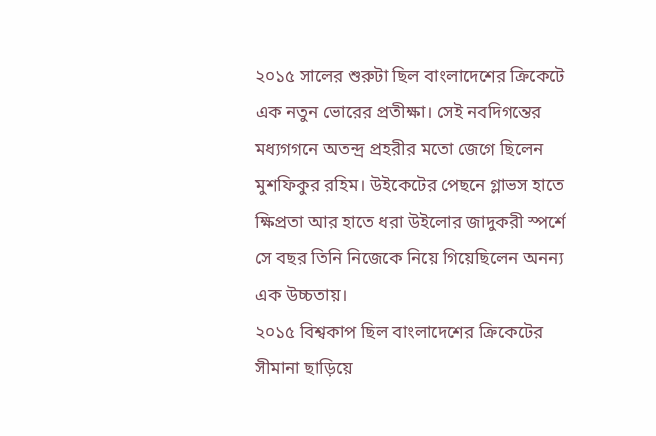২০১৫ সালের শুরুটা ছিল বাংলাদেশের ক্রিকেটে এক নতুন ভোরের প্রতীক্ষা। সেই নবদিগন্তের মধ্যগগনে অতন্দ্র প্রহরীর মতো জেগে ছিলেন মুশফিকুর রহিম। উইকেটের পেছনে গ্লাভস হাতে ক্ষিপ্রতা আর হাতে ধরা উইলোর জাদুকরী স্পর্শে সে বছর তিনি নিজেকে নিয়ে গিয়েছিলেন অনন্য এক উচ্চতায়।
২০১৫ বিশ্বকাপ ছিল বাংলাদেশের ক্রিকেটের সীমানা ছাড়িয়ে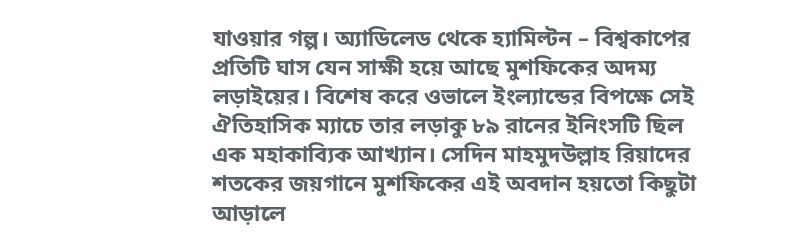যাওয়ার গল্প। অ্যাডিলেড থেকে হ্যামিল্টন – বিশ্বকাপের প্রতিটি ঘাস যেন সাক্ষী হয়ে আছে মুশফিকের অদম্য লড়াইয়ের। বিশেষ করে ওভালে ইংল্যান্ডের বিপক্ষে সেই ঐতিহাসিক ম্যাচে তার লড়াকু ৮৯ রানের ইনিংসটি ছিল এক মহাকাব্যিক আখ্যান। সেদিন মাহমুদউল্লাহ রিয়াদের শতকের জয়গানে মুশফিকের এই অবদান হয়তো কিছুটা আড়ালে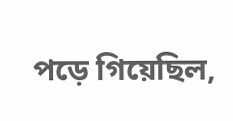পড়ে গিয়েছিল,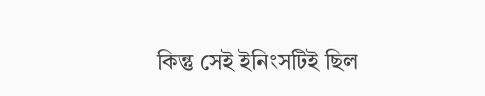কিন্তু সেই ইনিংসটিই ছিল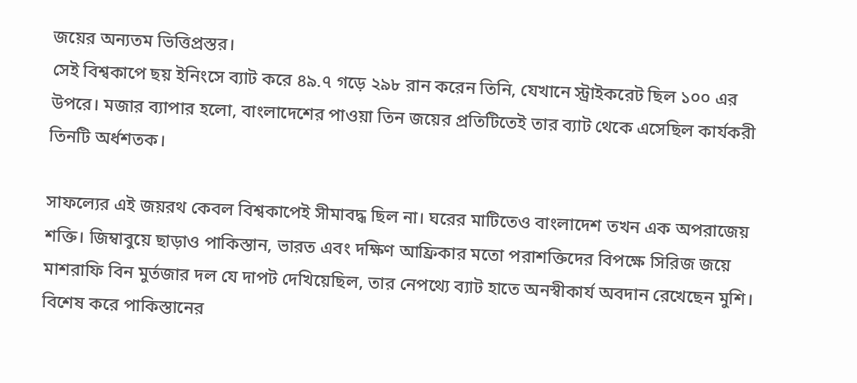জয়ের অন্যতম ভিত্তিপ্রস্তর।
সেই বিশ্বকাপে ছয় ইনিংসে ব্যাট করে ৪৯.৭ গড়ে ২৯৮ রান করেন তিনি, যেখানে স্ট্রাইকরেট ছিল ১০০ এর উপরে। মজার ব্যাপার হলো, বাংলাদেশের পাওয়া তিন জয়ের প্রতিটিতেই তার ব্যাট থেকে এসেছিল কার্যকরী তিনটি অর্ধশতক।

সাফল্যের এই জয়রথ কেবল বিশ্বকাপেই সীমাবদ্ধ ছিল না। ঘরের মাটিতেও বাংলাদেশ তখন এক অপরাজেয় শক্তি। জিম্বাবুয়ে ছাড়াও পাকিস্তান, ভারত এবং দক্ষিণ আফ্রিকার মতো পরাশক্তিদের বিপক্ষে সিরিজ জয়ে মাশরাফি বিন মুর্তজার দল যে দাপট দেখিয়েছিল, তার নেপথ্যে ব্যাট হাতে অনস্বীকার্য অবদান রেখেছেন মুশি।
বিশেষ করে পাকিস্তানের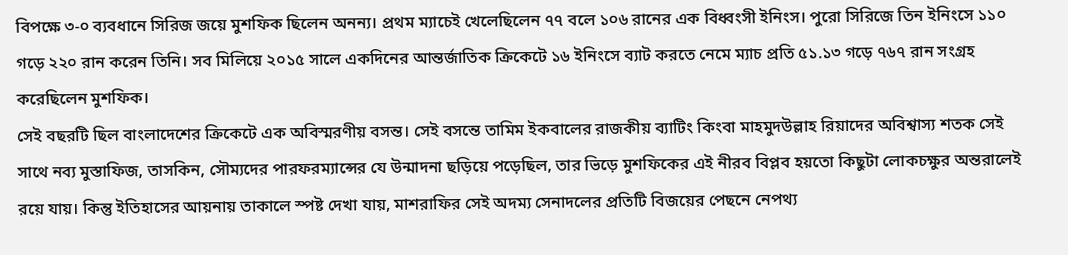বিপক্ষে ৩-০ ব্যবধানে সিরিজ জয়ে মুশফিক ছিলেন অনন্য। প্রথম ম্যাচেই খেলেছিলেন ৭৭ বলে ১০৬ রানের এক বিধ্বংসী ইনিংস। পুরো সিরিজে তিন ইনিংসে ১১০ গড়ে ২২০ রান করেন তিনি। সব মিলিয়ে ২০১৫ সালে একদিনের আন্তর্জাতিক ক্রিকেটে ১৬ ইনিংসে ব্যাট করতে নেমে ম্যাচ প্রতি ৫১.১৩ গড়ে ৭৬৭ রান সংগ্রহ করেছিলেন মুশফিক।
সেই বছরটি ছিল বাংলাদেশের ক্রিকেটে এক অবিস্মরণীয় বসন্ত। সেই বসন্তে তামিম ইকবালের রাজকীয় ব্যাটিং কিংবা মাহমুদউল্লাহ রিয়াদের অবিশ্বাস্য শতক সেই সাথে নব্য মুস্তাফিজ, তাসকিন, সৌম্যদের পারফরম্যান্সের যে উন্মাদনা ছড়িয়ে পড়েছিল, তার ভিড়ে মুশফিকের এই নীরব বিপ্লব হয়তো কিছুটা লোকচক্ষুর অন্তরালেই রয়ে যায়। কিন্তু ইতিহাসের আয়নায় তাকালে স্পষ্ট দেখা যায়, মাশরাফির সেই অদম্য সেনাদলের প্রতিটি বিজয়ের পেছনে নেপথ্য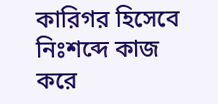কারিগর হিসেবে নিঃশব্দে কাজ করে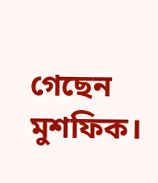গেছেন মুশফিক।